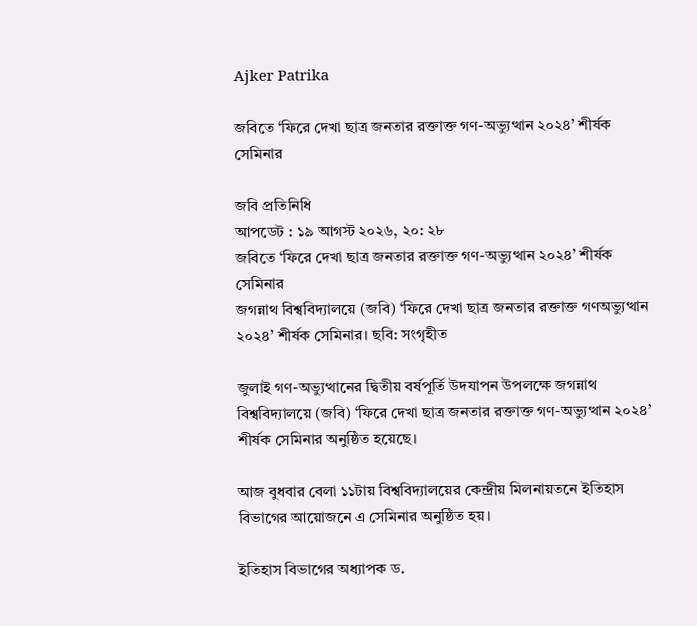Ajker Patrika

জবিতে ‘ফিরে দেখা ছাত্র জনতার রক্তাক্ত গণ-অভ্যুত্থান ২০২৪’ শীর্ষক সেমিনার

জবি প্রতিনিধি
আপডেট : ১৯ আগস্ট ২০২৬, ২০: ২৮
জবিতে ‘ফিরে দেখা ছাত্র জনতার রক্তাক্ত গণ-অভ্যুত্থান ২০২৪’ শীর্ষক সেমিনার
জগন্নাথ বিশ্ববিদ্যালয়ে (জবি) ‘ফিরে দেখা ছাত্র জনতার রক্তাক্ত গণঅভ্যুত্থান ২০২৪’ শীর্ষক সেমিনার। ছবি: সংগৃহীত

জুলাই গণ-অভ্যুত্থানের দ্বিতীয় বর্ষপূর্তি উদযাপন উপলক্ষে জগন্নাথ বিশ্ববিদ্যালয়ে (জবি) ‘ফিরে দেখা ছাত্র জনতার রক্তাক্ত গণ-অভ্যুত্থান ২০২৪’ শীর্ষক সেমিনার অনুষ্ঠিত হয়েছে।

আজ বুধবার বেলা ১১টায় বিশ্ববিদ্যালয়ের কেন্দ্রীয় মিলনায়তনে ইতিহাস বিভাগের আয়োজনে এ সেমিনার অনুষ্ঠিত হয়।

ইতিহাস বিভাগের অধ্যাপক ড.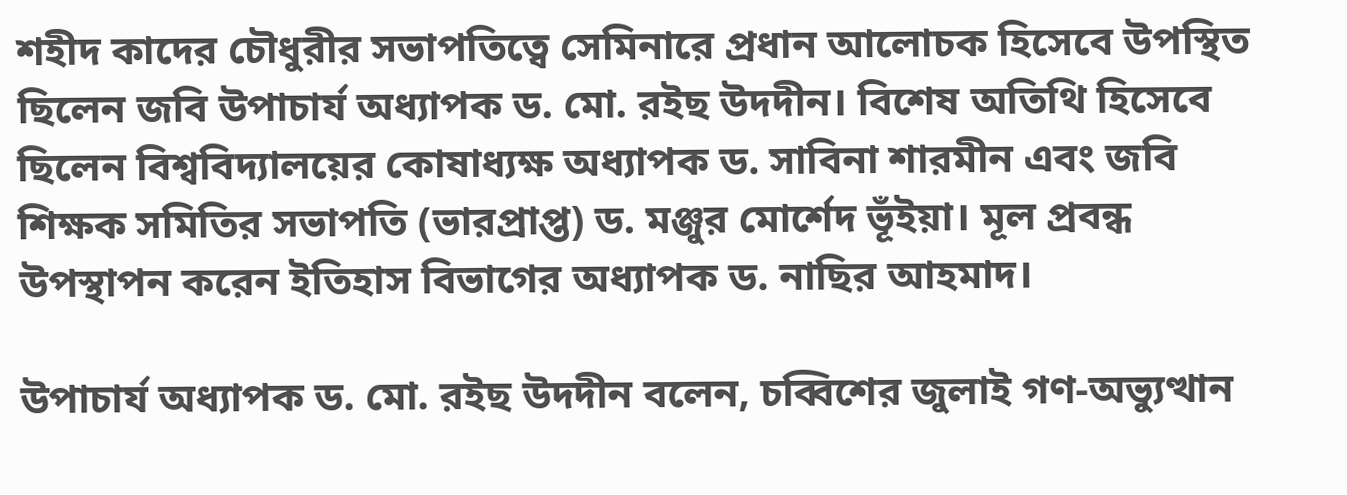শহীদ কাদের চৌধুরীর সভাপতিত্বে সেমিনারে প্রধান আলোচক হিসেবে উপস্থিত ছিলেন জবি উপাচার্য অধ্যাপক ড. মো. রইছ উদদীন। বিশেষ অতিথি হিসেবে ছিলেন বিশ্ববিদ্যালয়ের কোষাধ্যক্ষ অধ্যাপক ড. সাবিনা শারমীন এবং জবি শিক্ষক সমিতির সভাপতি (ভারপ্রাপ্ত) ড. মঞ্জুর মোর্শেদ ভূঁইয়া। মূল প্রবন্ধ উপস্থাপন করেন ইতিহাস বিভাগের অধ্যাপক ড. নাছির আহমাদ।

উপাচার্য অধ্যাপক ড. মো. রইছ উদদীন বলেন, চব্বিশের জুলাই গণ-অভ্যুত্থান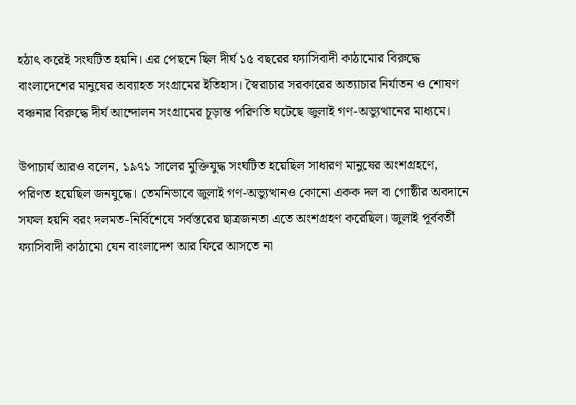হঠাৎ করেই সংঘটিত হয়নি। এর পেছনে ছিল দীর্ঘ ১৫ বছরের ফ্যাসিবাদী কাঠামোর বিরুদ্ধে বাংলাদেশের মানুষের অব্যাহত সংগ্রামের ইতিহাস। স্বৈরাচার সরকারের অত্যাচার নির্যাতন ও শোষণ বঞ্চনার বিরুদ্ধে দীর্ঘ আন্দোলন সংগ্রামের চূড়ান্ত পরিণতি ঘটেছে জুলাই গণ-অভ্যুত্থানের মাধ্যমে।

উপাচার্য আরও বলেন, ১৯৭১ সালের মুক্তিযুদ্ধ সংঘটিত হয়েছিল সাধারণ মানুষের অংশগ্রহণে, পরিণত হয়েছিল জনযুদ্ধে। তেমনিভাবে জুলাই গণ-অভ্যুত্থানও কোনো একক দল বা গোষ্ঠীর অবদানে সফল হয়নি বরং দলমত-নির্বিশেষে সর্বস্তরের ছাত্রজনতা এতে অংশগ্রহণ করেছিল। জুলাই পূর্ববর্তী ফ্যাসিবাদী কাঠামো যেন বাংলাদেশ আর ফিরে আসতে না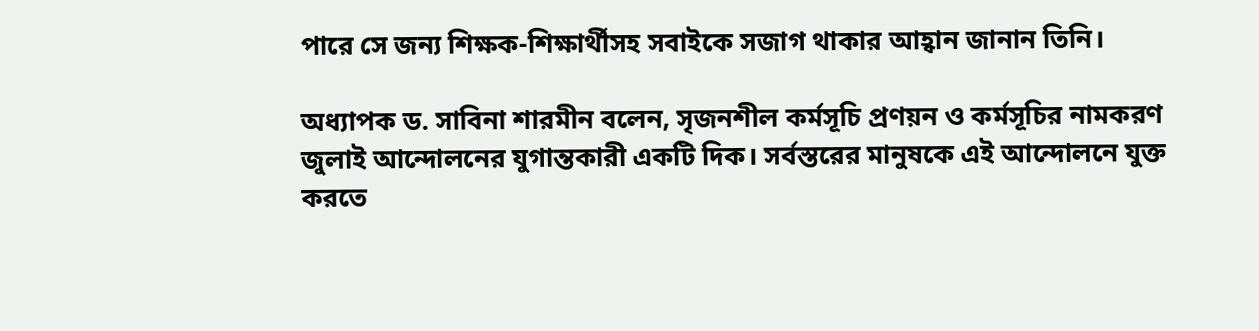পারে সে জন্য শিক্ষক-শিক্ষার্থীসহ সবাইকে সজাগ থাকার আহ্বান জানান তিনি।

অধ্যাপক ড. সাবিনা শারমীন বলেন, সৃজনশীল কর্মসূচি প্রণয়ন ও কর্মসূচির নামকরণ জুলাই আন্দোলনের যুগান্তকারী একটি দিক। সর্বস্তরের মানুষকে এই আন্দোলনে যুক্ত করতে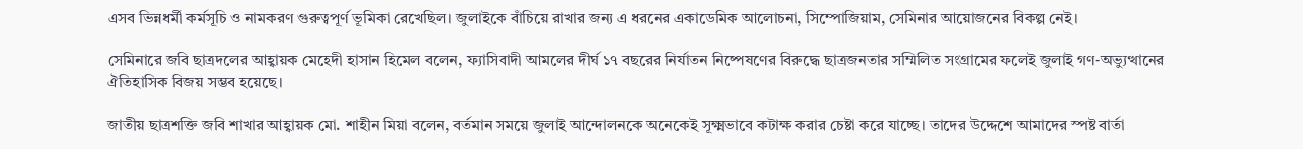এসব ভিন্নধর্মী কর্মসূচি ও নামকরণ গুরুত্বপূর্ণ ভূমিকা রেখেছিল। জুলাইকে বাঁচিয়ে রাখার জন্য এ ধরনের একাডেমিক আলোচনা, সিম্পোজিয়াম, সেমিনার আয়োজনের বিকল্প নেই।

সেমিনারে জবি ছাত্রদলের আহ্বায়ক মেহেদী হাসান হিমেল বলেন, ফ্যাসিবাদী আমলের দীর্ঘ ১৭ বছরের নির্যাতন নিষ্পেষণের বিরুদ্ধে ছাত্রজনতার সম্মিলিত সংগ্রামের ফলেই জুলাই গণ-অভ্যুত্থানের ঐতিহাসিক বিজয় সম্ভব হয়েছে।

জাতীয় ছাত্রশক্তি জবি শাখার আহ্বায়ক মো. শাহীন মিয়া বলেন, বর্তমান সময়ে জুলাই আন্দোলনকে অনেকেই সূক্ষ্মভাবে কটাক্ষ করার চেষ্টা করে যাচ্ছে। তাদের উদ্দেশে আমাদের স্পষ্ট বার্তা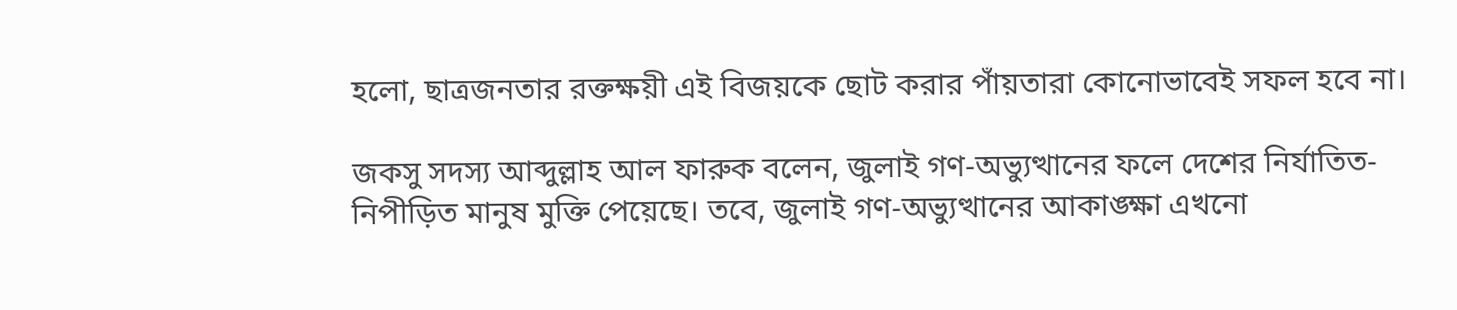হলো, ছাত্রজনতার রক্তক্ষয়ী এই বিজয়কে ছোট করার পাঁয়তারা কোনোভাবেই সফল হবে না।

জকসু সদস্য আব্দুল্লাহ আল ফারুক বলেন, জুলাই গণ-অভ্যুত্থানের ফলে দেশের নির্যাতিত-নিপীড়িত মানুষ মুক্তি পেয়েছে। তবে, জুলাই গণ-অভ্যুত্থানের আকাঙ্ক্ষা এখনো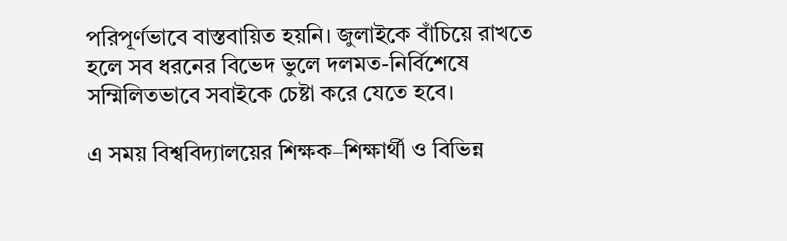পরিপূর্ণভাবে বাস্তবায়িত হয়নি। জুলাইকে বাঁচিয়ে রাখতে হলে সব ধরনের বিভেদ ভুলে দলমত-নির্বিশেষে সম্মিলিতভাবে সবাইকে চেষ্টা করে যেতে হবে।

এ সময় বিশ্ববিদ্যালয়ের শিক্ষক–শিক্ষার্থী ও বিভিন্ন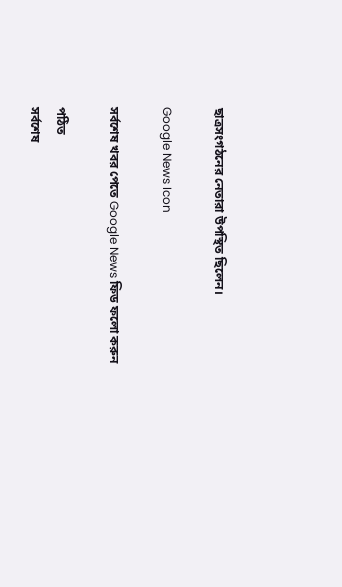ছাত্রসংগঠনের নেতারা উপস্থিত ছিলেন।

Google News Icon

সর্বশেষ খবর পেতে Google News ফিড ফলো করুন

পঠিত
সর্বশেষ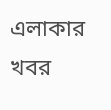এলাকার খবর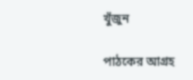খুঁজুন

পাঠকের আগ্রহ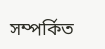সম্পর্কিত